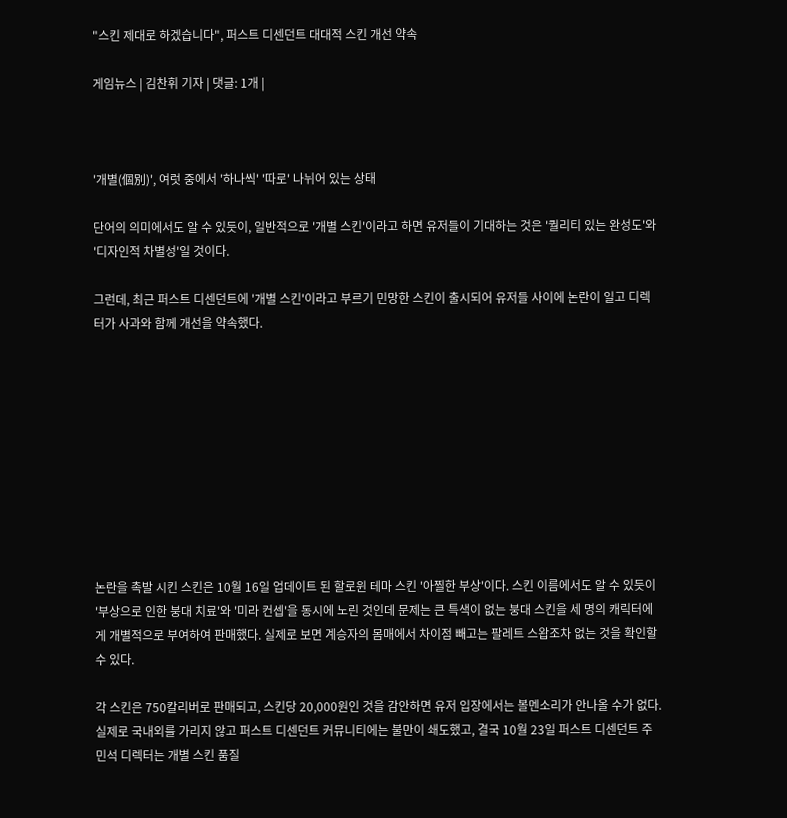"스킨 제대로 하겠습니다", 퍼스트 디센던트 대대적 스킨 개선 약속

게임뉴스 | 김찬휘 기자 | 댓글: 1개 |



'개별(個別)', 여럿 중에서 '하나씩' '따로' 나뉘어 있는 상태

단어의 의미에서도 알 수 있듯이, 일반적으로 '개별 스킨'이라고 하면 유저들이 기대하는 것은 '퀄리티 있는 완성도'와 '디자인적 차별성'일 것이다.

그런데, 최근 퍼스트 디센던트에 '개별 스킨'이라고 부르기 민망한 스킨이 출시되어 유저들 사이에 논란이 일고 디렉터가 사과와 함께 개선을 약속했다.










논란을 촉발 시킨 스킨은 10월 16일 업데이트 된 할로윈 테마 스킨 '아찔한 부상'이다. 스킨 이름에서도 알 수 있듯이 '부상으로 인한 붕대 치료'와 '미라 컨셉'을 동시에 노린 것인데 문제는 큰 특색이 없는 붕대 스킨을 세 명의 캐릭터에게 개별적으로 부여하여 판매했다. 실제로 보면 계승자의 몸매에서 차이점 빼고는 팔레트 스왑조차 없는 것을 확인할 수 있다.

각 스킨은 750칼리버로 판매되고, 스킨당 20,000원인 것을 감안하면 유저 입장에서는 볼멘소리가 안나올 수가 없다. 실제로 국내외를 가리지 않고 퍼스트 디센던트 커뮤니티에는 불만이 쇄도했고, 결국 10월 23일 퍼스트 디센던트 주민석 디렉터는 개별 스킨 품질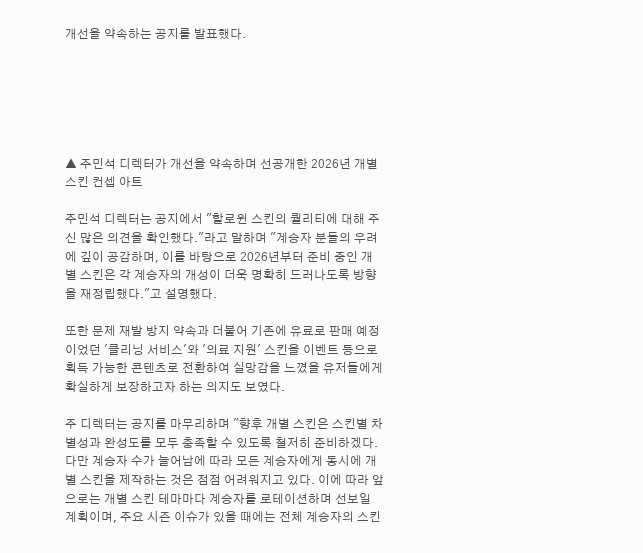개선을 약속하는 공지를 발표했다.






▲ 주민석 디렉터가 개선을 약속하며 선공개한 2026년 개별 스킨 컨셉 아트

주민석 디렉터는 공지에서 "할로윈 스킨의 퀄리티에 대해 주신 많은 의견을 확인했다."라고 말하며 "계승자 분들의 우려에 깊이 공감하며, 이를 바탕으로 2026년부터 준비 중인 개별 스킨은 각 계승자의 개성이 더욱 명확히 드러나도록 방향을 재정립했다."고 설명했다.

또한 문제 재발 방지 약속과 더불어 기존에 유료로 판매 예정이었던 '클리닝 서비스'와 '의료 지원' 스킨을 이벤트 등으로 획득 가능한 콘텐츠로 전환하여 실망감을 느꼈을 유저들에게 확실하게 보장하고자 하는 의지도 보였다.

주 디렉터는 공지를 마무리하며 "향후 개별 스킨은 스킨별 차별성과 완성도를 모두 충족할 수 있도록 철저히 준비하겠다. 다만 계승자 수가 늘어남에 따라 모든 계승자에게 동시에 개별 스킨을 제작하는 것은 점점 어려워지고 있다. 이에 따라 앞으로는 개별 스킨 테마마다 계승자를 로테이션하며 선보일 계획이며, 주요 시즌 이슈가 있을 때에는 전체 계승자의 스킨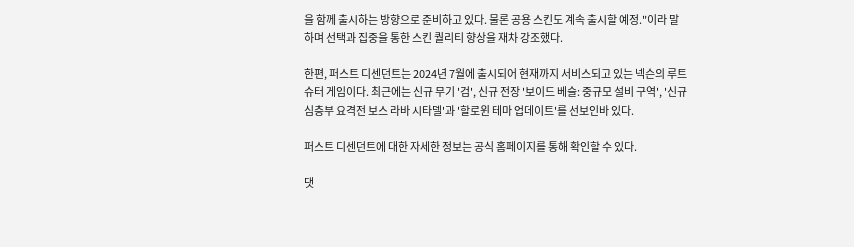을 함께 출시하는 방향으로 준비하고 있다. 물론 공용 스킨도 계속 출시할 예정."이라 말하며 선택과 집중을 통한 스킨 퀄리티 향상을 재차 강조했다.

한편, 퍼스트 디센던트는 2024년 7월에 출시되어 현재까지 서비스되고 있는 넥슨의 루트슈터 게임이다. 최근에는 신규 무기 '검', 신규 전장 '보이드 베슬: 중규모 설비 구역', '신규 심층부 요격전 보스 라바 시타델'과 '할로윈 테마 업데이트'를 선보인바 있다.

퍼스트 디센던트에 대한 자세한 정보는 공식 홈페이지를 통해 확인할 수 있다.

댓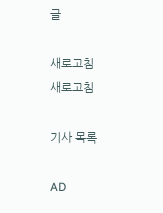글

새로고침
새로고침

기사 목록

AD